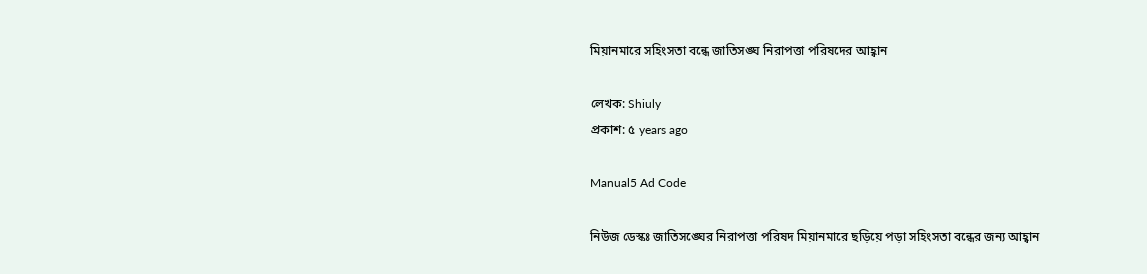মিয়ানমারে সহিংসতা বন্ধে জাতিসঙ্ঘ নিরাপত্তা পরিষদের আহ্বান

লেখক: Shiuly
প্রকাশ: ৫ years ago

Manual5 Ad Code

নিউজ ডেস্কঃ জাতিসঙ্ঘের নিরাপত্তা পরিষদ মিয়ানমারে ছড়িয়ে পড়া সহিংসতা বন্ধের জন্য আহ্বান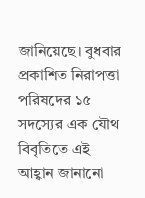জানিয়েছে। বুধবার প্রকাশিত নিরাপত্তা পরিষদের ১৫ সদস্যের এক যৌথ বিবৃতিতে এই আহ্বান জানানো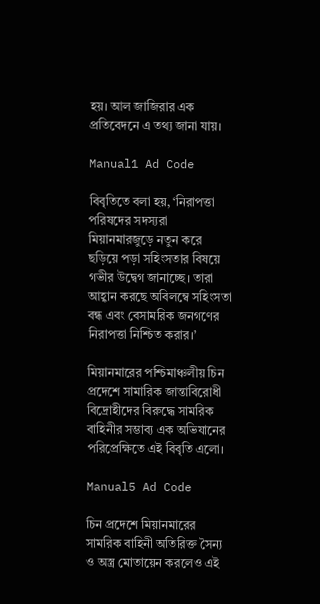হয়। আল জাজিরার এক প্রতিবেদনে এ তথ্য জানা যায়।

Manual1 Ad Code

বিবৃতিতে বলা হয়, ‘নিরাপত্তা পরিষদের সদস্যরা মিয়ানমারজুড়ে নতুন করে ছড়িয়ে পড়া সহিংসতার বিষয়ে গভীর উদ্বেগ জানাচ্ছে। তারা আহ্বান করছে অবিলম্বে সহিংসতা বন্ধ এবং বেসামরিক জনগণের নিরাপত্তা নিশ্চিত করার।’

মিয়ানমারের পশ্চিমাঞ্চলীয় চিন প্রদেশে সামারিক জান্তাবিরোধী বিদ্রোহীদের বিরুদ্ধে সামরিক বাহিনীর সম্ভাব্য এক অভিযানের পরিপ্রেক্ষিতে এই বিবৃতি এলো।

Manual5 Ad Code

চিন প্রদেশে মিয়ানমারের সামরিক বাহিনী অতিরিক্ত সৈন্য ও অস্ত্র মোতায়েন করলেও এই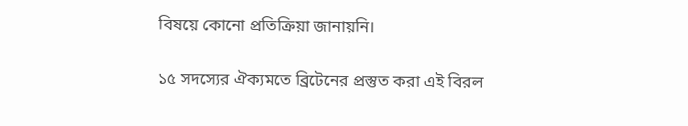বিষয়ে কোনো প্রতিক্রিয়া জানায়নি।

১৫ সদস্যের ঐক্যমতে ব্রিটেনের প্রস্তুত করা এই বিরল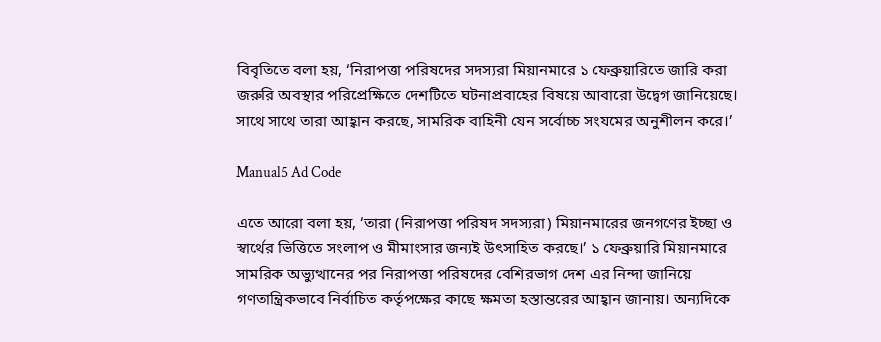বিবৃতিতে বলা হয়, ‘নিরাপত্তা পরিষদের সদস্যরা মিয়ানমারে ১ ফেব্রুয়ারিতে জারি করা জরুরি অবস্থার পরিপ্রেক্ষিতে দেশটিতে ঘটনাপ্রবাহের বিষয়ে আবারো উদ্বেগ জানিয়েছে। সাথে সাথে তারা আহ্বান করছে, সামরিক বাহিনী যেন সর্বোচ্চ সংযমের অনুশীলন করে।’

Manual5 Ad Code

এতে আরো বলা হয়, ‘তারা (নিরাপত্তা পরিষদ সদস্যরা) মিয়ানমারের জনগণের ইচ্ছা ও স্বার্থের ভিত্তিতে সংলাপ ও মীমাংসার জন্যই উৎসাহিত করছে।’ ১ ফেব্রুয়ারি মিয়ানমারে সামরিক অভ্যুত্থানের পর নিরাপত্তা পরিষদের বেশিরভাগ দেশ এর নিন্দা জানিয়ে গণতান্ত্রিকভাবে নির্বাচিত কর্তৃপক্ষের কাছে ক্ষমতা হস্তান্তরের আহ্বান জানায়। অন্যদিকে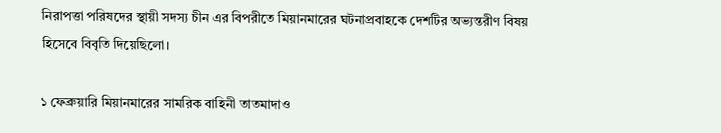নিরাপত্তা পরিষদের স্থায়ী সদস্য চীন এর বিপরীতে মিয়ানমারের ঘটনাপ্রবাহকে দেশটির অভ্যন্তরীণ বিষয় হিসেবে বিবৃতি দিয়েছিলো।

১ ফেব্রুয়ারি মিয়ানমারের সামরিক বাহিনী তাতমাদাও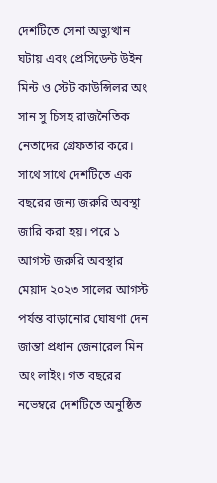দেশটিতে সেনা অভ্যুত্থান ঘটায় এবং প্রেসিডেন্ট উইন মিন্ট ও স্টেট কাউন্সিলর অং সান সু চিসহ রাজনৈতিক নেতাদের গ্রেফতার করে। সাথে সাথে দেশটিতে এক বছরের জন্য জরুরি অবস্থা জারি করা হয়। পরে ১ আগস্ট জরুরি অবস্থার মেয়াদ ২০২৩ সালের আগস্ট পর্যন্ত বাড়ানোর ঘোষণা দেন জান্তা প্রধান জেনারেল মিন অং লাইং। গত বছরের নভেম্বরে দেশটিতে অনুষ্ঠিত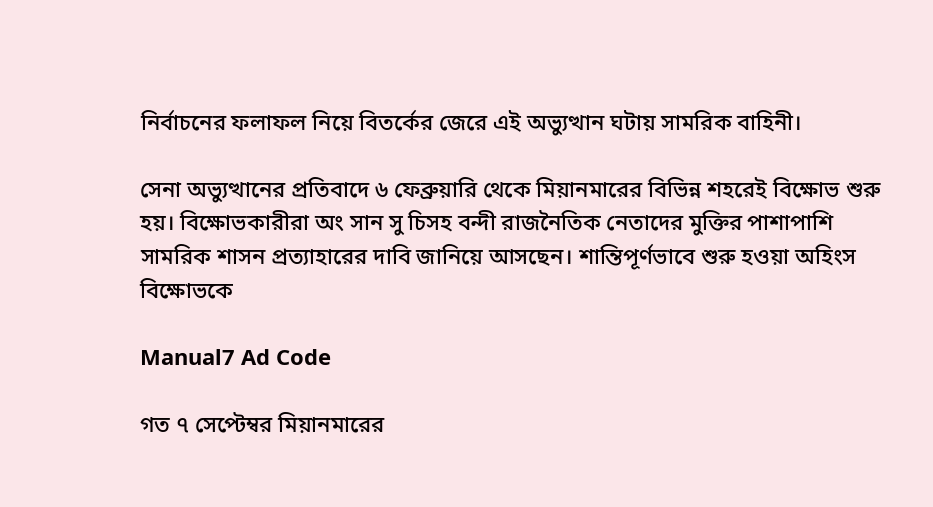নির্বাচনের ফলাফল নিয়ে বিতর্কের জেরে এই অভ্যুত্থান ঘটায় সামরিক বাহিনী।

সেনা অভ্যুত্থানের প্রতিবাদে ৬ ফেব্রুয়ারি থেকে মিয়ানমারের বিভিন্ন শহরেই বিক্ষোভ শুরু হয়। বিক্ষোভকারীরা অং সান সু চিসহ বন্দী রাজনৈতিক নেতাদের মুক্তির পাশাপাশি সামরিক শাসন প্রত্যাহারের দাবি জানিয়ে আসছেন। শান্তিপূর্ণভাবে শুরু হওয়া অহিংস বিক্ষোভকে

Manual7 Ad Code

গত ৭ সেপ্টেম্বর মিয়ানমারের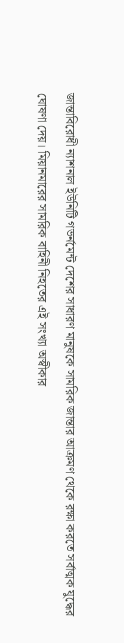জান্তাবিরোধী ন্যাশনাল ইউনিটি গভর্নমেন্ট দেশের সাধারণ মানুষকে সামরিক জান্তার আক্রমণ থেকে রক্ষা করতে সর্বাত্মক যুদ্ধের ঘোষণা দেয়। মিয়ানমারের সামরিক বাহিনী নিহতের এই সংখ্যা অস্বীকার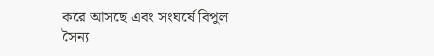করে আসছে এবং সংঘর্ষে বিপুল সৈন্য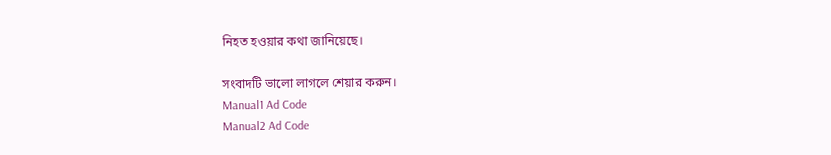নিহত হওয়ার কথা জানিয়েছে।

সংবাদটি ভালো লাগলে শেয়ার করুন।
Manual1 Ad Code
Manual2 Ad Code